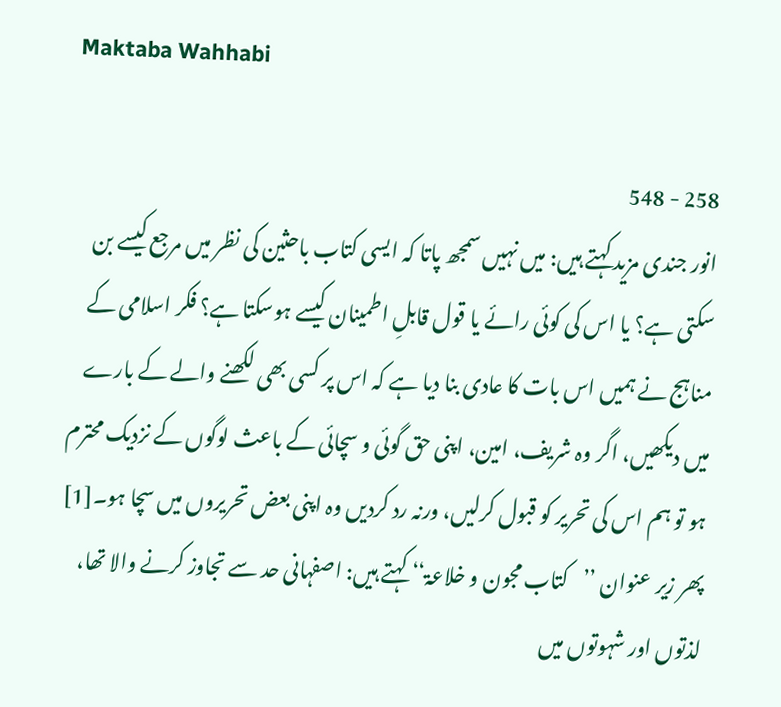Maktaba Wahhabi

258 - 548
انور جندی مزید کہتے ہیں: میں نہیں سمجھ پاتا کہ ایسی کتاب باحثین کی نظر میں مرجع کیسے بن سکتی ہے؟ یا اس کی کوئی رائے یا قول قابلِ اطمینان کیسے ہوسکتا ہے؟ فکر اسلامی کے مناہج نے ہمیں اس بات کا عادی بنا دیا ہے کہ اس پر کسی بھی لکھنے والے کے بارے میں دیکھیں، اگر وہ شریف، امین، اپنی حق گوئی و سچائی کے باعث لوگوں کے نزدیک محترم ہو تو ہم اس کی تحریر کو قبول کرلیں، ورنہ رد کردیں وہ اپنی بعض تحریروں میں سچا ہو۔[1] پھر زیر عنوان ’’کتاب مجون و خلاعۃ‘‘ کہتے ہیں: اصفہانی حد سے تجاوز کرنے والا تھا، لذتوں اور شہوتوں میں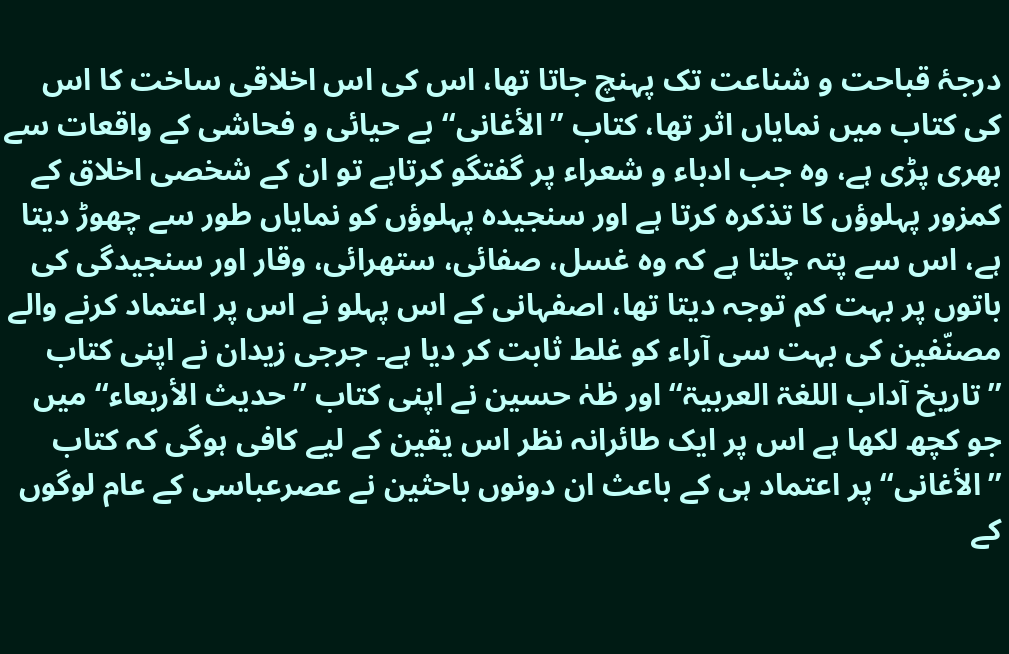درجۂ قباحت و شناعت تک پہنچ جاتا تھا، اس کی اس اخلاقی ساخت کا اس کی کتاب میں نمایاں اثر تھا، کتاب ’’الأغانی‘‘ بے حیائی و فحاشی کے واقعات سے بھری پڑی ہے، وہ جب ادباء و شعراء پر گفتگو کرتاہے تو ان کے شخصی اخلاق کے کمزور پہلوؤں کا تذکرہ کرتا ہے اور سنجیدہ پہلوؤں کو نمایاں طور سے چھوڑ دیتا ہے، اس سے پتہ چلتا ہے کہ وہ غسل، صفائی، ستھرائی، وقار اور سنجیدگی کی باتوں پر بہت کم توجہ دیتا تھا، اصفہانی کے اس پہلو نے اس پر اعتماد کرنے والے مصنّفین کی بہت سی آراء کو غلط ثابت کر دیا ہے۔ جرجی زیدان نے اپنی کتاب ’’تاریخ آداب اللغۃ العربیۃ‘‘ اور طٰہٰ حسین نے اپنی کتاب ’’حدیث الأربعاء‘‘ میں جو کچھ لکھا ہے اس پر ایک طائرانہ نظر اس یقین کے لیے کافی ہوگی کہ کتاب ’’الأغانی‘‘ پر اعتماد ہی کے باعث ان دونوں باحثین نے عصرعباسی کے عام لوگوں کے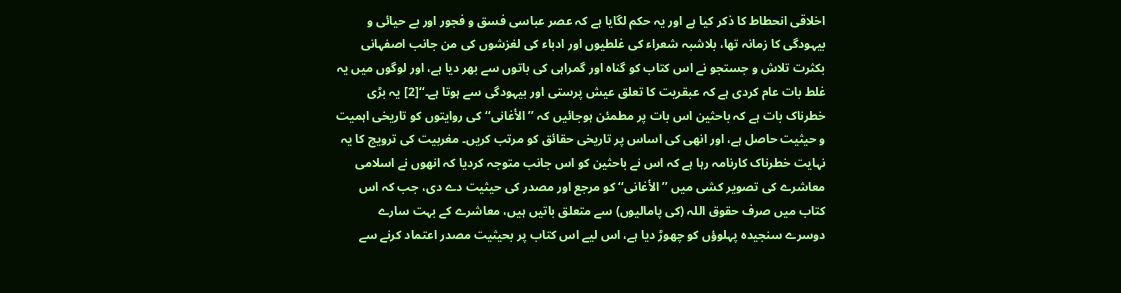اخلاقی انحطاط کا ذکر کیا ہے اور یہ حکم لگایا ہے کہ عصر عباسی فسق و فجور اور بے حیائی و بیہودگی کا زمانہ تھا، بلاشبہ شعراء کی غلطیوں اور ادباء کی لغزشوں کی من جانب اصفہانی بکثرت تلاش و جستجو نے اس کتاب کو گناہ اور گمراہی کی باتوں سے بھر دیا ہے، اور لوگوں میں یہ غلط بات عام کردی ہے کہ عبقریت کا تعلق عیش پرستی اور بیہودگی سے ہوتا ہے۔‘‘[2] یہ بڑی خطرناک بات ہے کہ باحثین اس بات پر مطمئن ہوجائیں کہ ’’الأغانی‘‘ کی روایتوں کو تاریخی اہمیت و حیثیت حاصل ہے، اور انھی کی اساس پر تاریخی حقائق کو مرتب کریں۔ مغربیت کی ترویج کا یہ نہایت خطرناک کارنامہ رہا ہے کہ اس نے باحثین کو اس جانب متوجہ کردیا کہ انھوں نے اسلامی معاشرے کی تصویر کشی میں ’’الأغانی‘‘ کو مرجع اور مصدر کی حیثیت دے دی، جب کہ اس کتاب میں صرف حقوق اللہ (کی پامالیوں) سے متعلق باتیں ہیں، معاشرے کے بہت سارے دوسرے سنجیدہ پہلوؤں کو چھوڑ دیا ہے، اس لیے اس کتاب پر بحیثیت مصدر اعتماد کرنے سے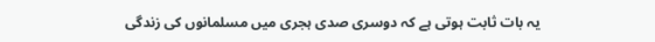یہ بات ثابت ہوتی ہے کہ دوسری صدی ہجری میں مسلمانوں کی زندگی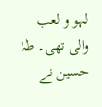لہو و لعب والی تھی۔ طٰہٰ حسین نے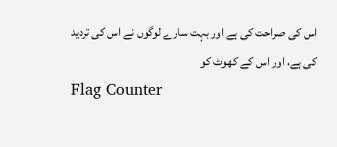اس کی صراحت کی ہے اور بہت سارے لوگوں نے اس کی تردید کی ہے، اور اس کے کھوٹ کو
Flag Counter